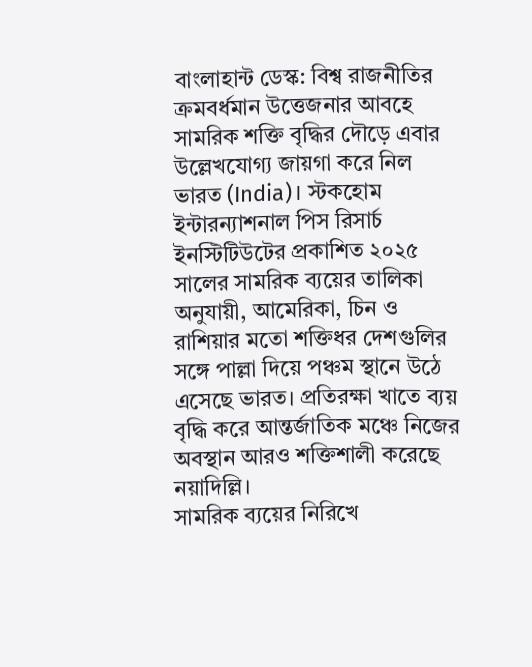বাংলাহান্ট ডেস্ক: বিশ্ব রাজনীতির ক্রমবর্ধমান উত্তেজনার আবহে সামরিক শক্তি বৃদ্ধির দৌড়ে এবার উল্লেখযোগ্য জায়গা করে নিল ভারত (India)। স্টকহোম ইন্টারন্যাশনাল পিস রিসার্চ ইনস্টিটিউটের প্রকাশিত ২০২৫ সালের সামরিক ব্যয়ের তালিকা অনুযায়ী, আমেরিকা, চিন ও রাশিয়ার মতো শক্তিধর দেশগুলির সঙ্গে পাল্লা দিয়ে পঞ্চম স্থানে উঠে এসেছে ভারত। প্রতিরক্ষা খাতে ব্যয় বৃদ্ধি করে আন্তর্জাতিক মঞ্চে নিজের অবস্থান আরও শক্তিশালী করেছে নয়াদিল্লি।
সামরিক ব্যয়ের নিরিখে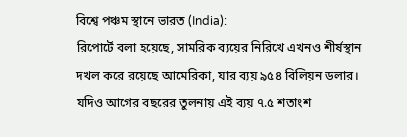বিশ্বে পঞ্চম স্থানে ভারত (India):
রিপোর্টে বলা হয়েছে, সামরিক ব্যয়ের নিরিখে এখনও শীর্ষস্থান দখল করে রয়েছে আমেরিকা, যার ব্যয় ৯৫৪ বিলিয়ন ডলার। যদিও আগের বছরের তুলনায় এই ব্যয় ৭.৫ শতাংশ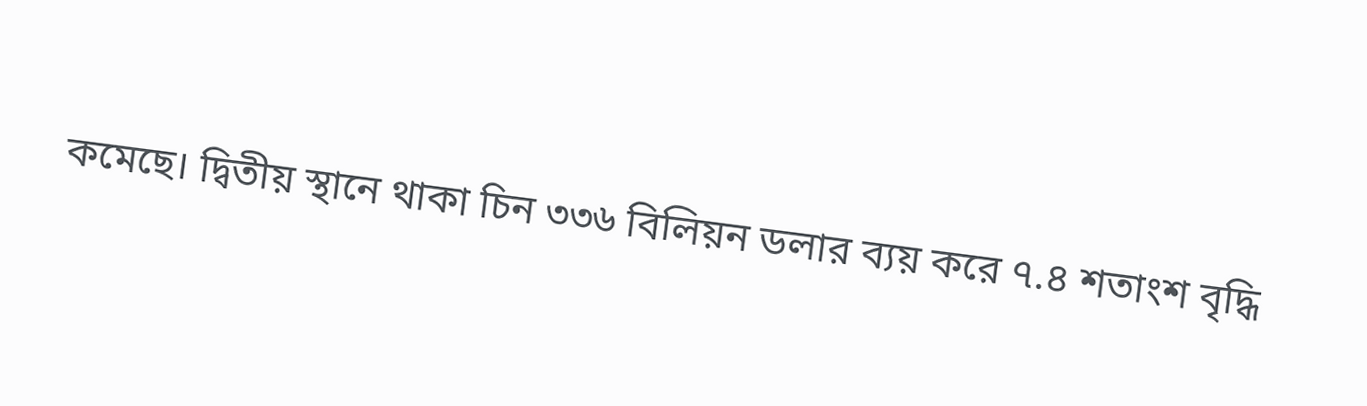কমেছে। দ্বিতীয় স্থানে থাকা চিন ৩৩৬ বিলিয়ন ডলার ব্যয় করে ৭.৪ শতাংশ বৃদ্ধি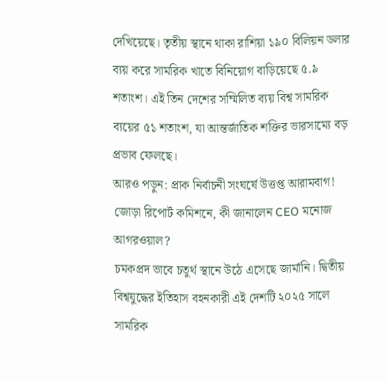দেখিয়েছে। তৃতীয় স্থানে থাকা রাশিয়া ১৯০ বিলিয়ন ডলার ব্যয় করে সামরিক খাতে বিনিয়োগ বাড়িয়েছে ৫.৯ শতাংশ। এই তিন দেশের সম্মিলিত ব্যয় বিশ্ব সামরিক ব্যয়ের ৫১ শতাংশ, যা আন্তর্জাতিক শক্তির ভারসাম্যে বড় প্রভাব ফেলছে।
আরও পড়ুন: প্রাক নির্বাচনী সংঘর্ষে উত্তপ্ত আরামবাগ! জোড়া রিপোর্ট কমিশনে, কী জানালেন CEO মনোজ আগরওয়াল?
চমকপ্রদ ভাবে চতুর্থ স্থানে উঠে এসেছে জার্মানি। দ্বিতীয় বিশ্বযুদ্ধের ইতিহাস বহনকারী এই দেশটি ২০২৫ সালে সামরিক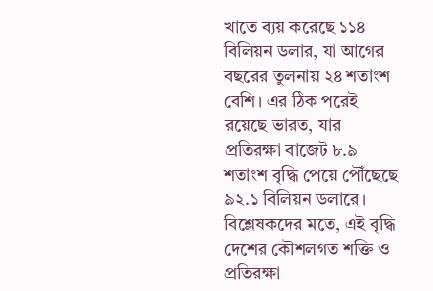খাতে ব্যয় করেছে ১১৪ বিলিয়ন ডলার, যা আগের বছরের তুলনায় ২৪ শতাংশ বেশি। এর ঠিক পরেই রয়েছে ভারত, যার প্রতিরক্ষা বাজেট ৮.৯ শতাংশ বৃদ্ধি পেয়ে পৌঁছেছে ৯২.১ বিলিয়ন ডলারে। বিশ্লেষকদের মতে, এই বৃদ্ধি দেশের কৌশলগত শক্তি ও প্রতিরক্ষা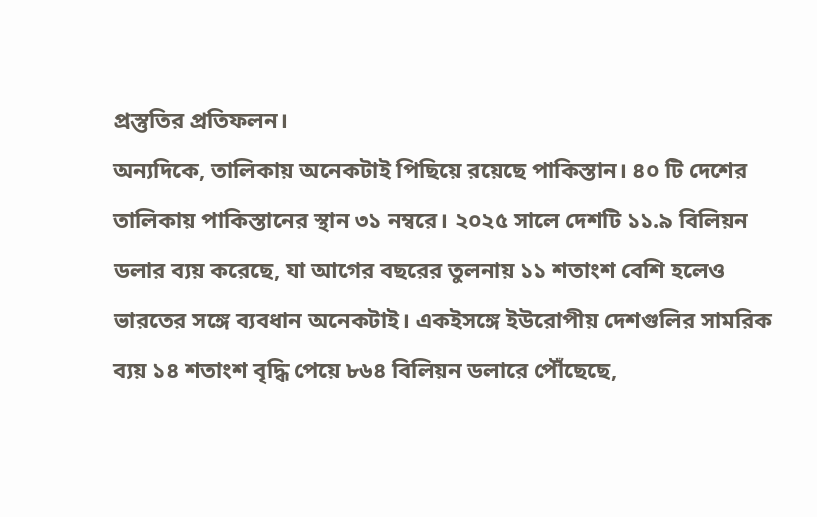প্রস্তুতির প্রতিফলন।
অন্যদিকে, তালিকায় অনেকটাই পিছিয়ে রয়েছে পাকিস্তান। ৪০ টি দেশের তালিকায় পাকিস্তানের স্থান ৩১ নম্বরে। ২০২৫ সালে দেশটি ১১.৯ বিলিয়ন ডলার ব্যয় করেছে, যা আগের বছরের তুলনায় ১১ শতাংশ বেশি হলেও ভারতের সঙ্গে ব্যবধান অনেকটাই। একইসঙ্গে ইউরোপীয় দেশগুলির সামরিক ব্যয় ১৪ শতাংশ বৃদ্ধি পেয়ে ৮৬৪ বিলিয়ন ডলারে পৌঁছেছে,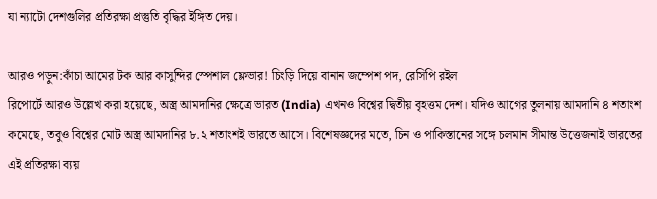যা ন্যাটো দেশগুলির প্রতিরক্ষা প্রস্তুতি বৃদ্ধির ইঙ্গিত দেয়।

আরও পড়ুন:কাঁচা আমের টক আর কাসুন্দির স্পেশাল ফ্লেভার! চিংড়ি দিয়ে বানান জম্পেশ পদ, রেসিপি রইল
রিপোর্টে আরও উল্লেখ করা হয়েছে, অস্ত্র আমদানির ক্ষেত্রে ভারত (India) এখনও বিশ্বের দ্বিতীয় বৃহত্তম দেশ। যদিও আগের তুলনায় আমদানি ৪ শতাংশ কমেছে, তবুও বিশ্বের মোট অস্ত্র আমদানির ৮.২ শতাংশই ভারতে আসে। বিশেষজ্ঞদের মতে, চিন ও পাকিস্তানের সঙ্গে চলমান সীমান্ত উত্তেজনাই ভারতের এই প্রতিরক্ষা ব্যয়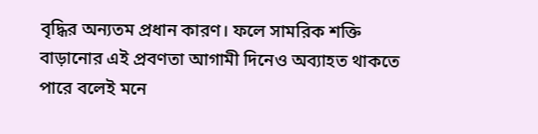বৃদ্ধির অন্যতম প্রধান কারণ। ফলে সামরিক শক্তি বাড়ানোর এই প্রবণতা আগামী দিনেও অব্যাহত থাকতে পারে বলেই মনে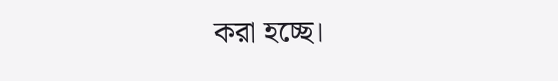করা হচ্ছে।